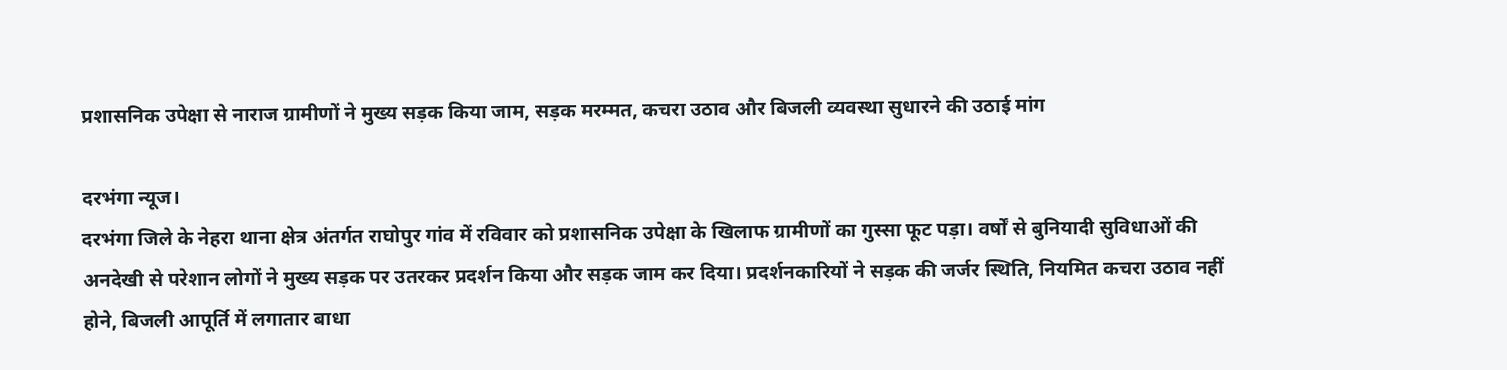प्रशासनिक उपेक्षा से नाराज ग्रामीणों ने मुख्य सड़क किया जाम, सड़क मरम्मत, कचरा उठाव और बिजली व्यवस्था सुधारने की उठाई मांग

दरभंगा न्यूज।
दरभंगा जिले के नेहरा थाना क्षेत्र अंतर्गत राघोपुर गांव में रविवार को प्रशासनिक उपेक्षा के खिलाफ ग्रामीणों का गुस्सा फूट पड़ा। वर्षों से बुनियादी सुविधाओं की अनदेखी से परेशान लोगों ने मुख्य सड़क पर उतरकर प्रदर्शन किया और सड़क जाम कर दिया। प्रदर्शनकारियों ने सड़क की जर्जर स्थिति, नियमित कचरा उठाव नहीं होने, बिजली आपूर्ति में लगातार बाधा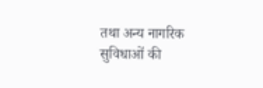तथा अन्य नागरिक सुविधाओं की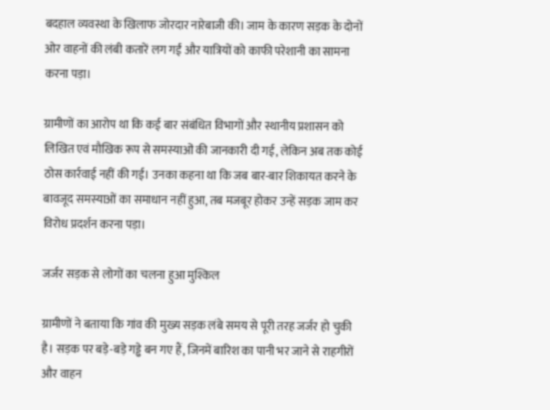बदहाल व्यवस्था के खिलाफ जोरदार नारेबाजी की। जाम के कारण सड़क के दोनों ओर वाहनों की लंबी कतारें लग गईं और यात्रियों को काफी परेशानी का सामना करना पड़ा।

ग्रामीणों का आरोप था कि कई बार संबंधित विभागों और स्थानीय प्रशासन को लिखित एवं मौखिक रूप से समस्याओं की जानकारी दी गई, लेकिन अब तक कोई ठोस कार्रवाई नहीं की गई। उनका कहना था कि जब बार-बार शिकायत करने के बावजूद समस्याओं का समाधान नहीं हुआ, तब मजबूर होकर उन्हें सड़क जाम कर विरोध प्रदर्शन करना पड़ा।

जर्जर सड़क से लोगों का चलना हुआ मुश्किल

ग्रामीणों ने बताया कि गांव की मुख्य सड़क लंबे समय से पूरी तरह जर्जर हो चुकी है। सड़क पर बड़े-बड़े गड्ढे बन गए हैं, जिनमें बारिश का पानी भर जाने से राहगीरों और वाहन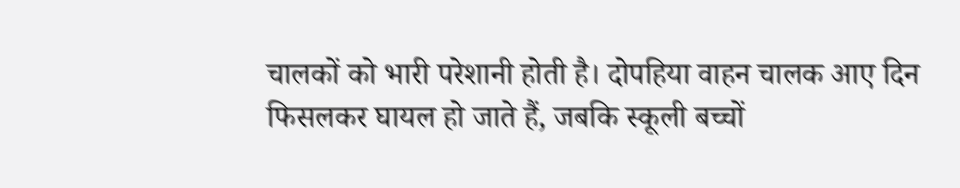चालकों को भारी परेशानी होती है। दोपहिया वाहन चालक आए दिन फिसलकर घायल हो जाते हैं, जबकि स्कूली बच्चों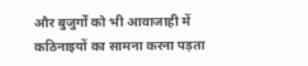और बुजुर्गों को भी आवाजाही में कठिनाइयों का सामना करना पड़ता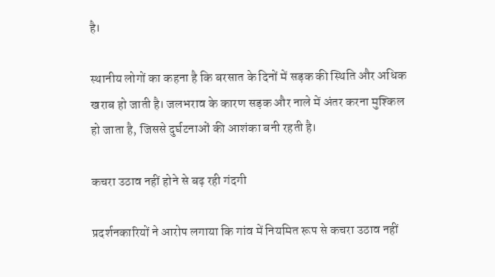है।

स्थानीय लोगों का कहना है कि बरसात के दिनों में सड़क की स्थिति और अधिक खराब हो जाती है। जलभराव के कारण सड़क और नाले में अंतर करना मुश्किल हो जाता है, जिससे दुर्घटनाओं की आशंका बनी रहती है।

कचरा उठाव नहीं होने से बढ़ रही गंदगी

प्रदर्शनकारियों ने आरोप लगाया कि गांव में नियमित रूप से कचरा उठाव नहीं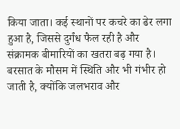किया जाता। कई स्थानों पर कचरे का ढेर लगा हुआ है, जिससे दुर्गंध फैल रही है और संक्रामक बीमारियों का खतरा बढ़ गया है। बरसात के मौसम में स्थिति और भी गंभीर हो जाती है, क्योंकि जलभराव और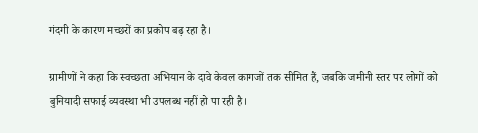गंदगी के कारण मच्छरों का प्रकोप बढ़ रहा है।

ग्रामीणों ने कहा कि स्वच्छता अभियान के दावे केवल कागजों तक सीमित हैं, जबकि जमीनी स्तर पर लोगों को बुनियादी सफाई व्यवस्था भी उपलब्ध नहीं हो पा रही है।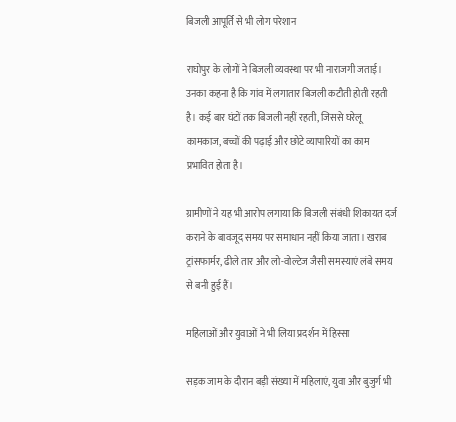बिजली आपूर्ति से भी लोग परेशान

राघोपुर के लोगों ने बिजली व्यवस्था पर भी नाराजगी जताई। उनका कहना है कि गांव में लगातार बिजली कटौती होती रहती है। कई बार घंटों तक बिजली नहीं रहती, जिससे घरेलू कामकाज, बच्चों की पढ़ाई और छोटे व्यापारियों का काम प्रभावित होता है।

ग्रामीणों ने यह भी आरोप लगाया कि बिजली संबंधी शिकायत दर्ज कराने के बावजूद समय पर समाधान नहीं किया जाता। खराब ट्रांसफार्मर, ढीले तार और लो-वोल्टेज जैसी समस्याएं लंबे समय से बनी हुई हैं।

महिलाओं और युवाओं ने भी लिया प्रदर्शन में हिस्सा

सड़क जाम के दौरान बड़ी संख्या में महिलाएं, युवा और बुजुर्ग भी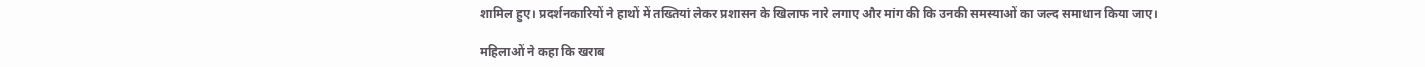शामिल हुए। प्रदर्शनकारियों ने हाथों में तख्तियां लेकर प्रशासन के खिलाफ नारे लगाए और मांग की कि उनकी समस्याओं का जल्द समाधान किया जाए।

महिलाओं ने कहा कि खराब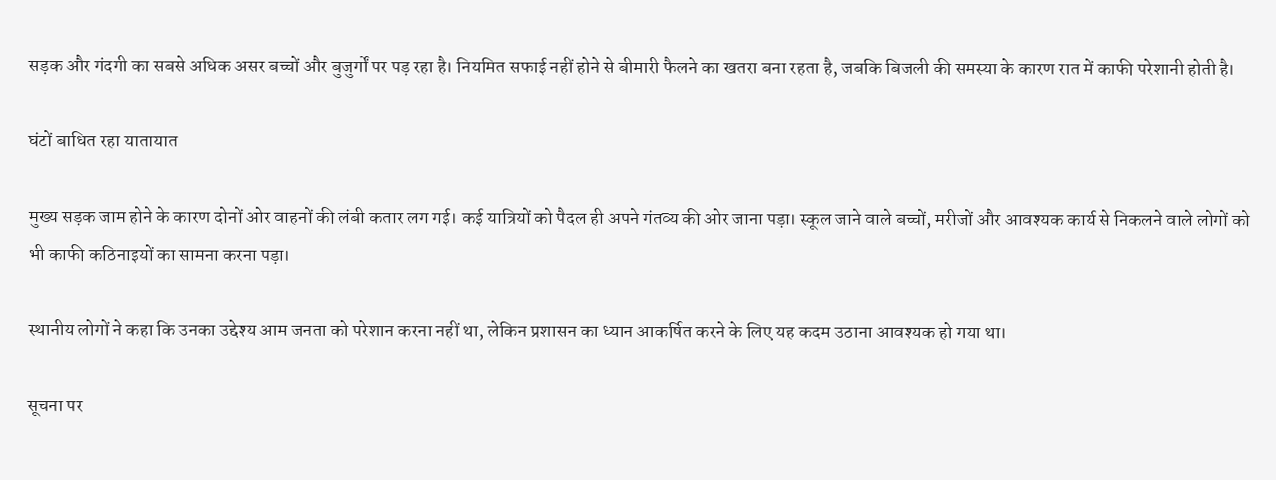सड़क और गंदगी का सबसे अधिक असर बच्चों और बुजुर्गों पर पड़ रहा है। नियमित सफाई नहीं होने से बीमारी फैलने का खतरा बना रहता है, जबकि बिजली की समस्या के कारण रात में काफी परेशानी होती है।

घंटों बाधित रहा यातायात

मुख्य सड़क जाम होने के कारण दोनों ओर वाहनों की लंबी कतार लग गई। कई यात्रियों को पैदल ही अपने गंतव्य की ओर जाना पड़ा। स्कूल जाने वाले बच्चों, मरीजों और आवश्यक कार्य से निकलने वाले लोगों को भी काफी कठिनाइयों का सामना करना पड़ा।

स्थानीय लोगों ने कहा कि उनका उद्देश्य आम जनता को परेशान करना नहीं था, लेकिन प्रशासन का ध्यान आकर्षित करने के लिए यह कदम उठाना आवश्यक हो गया था।

सूचना पर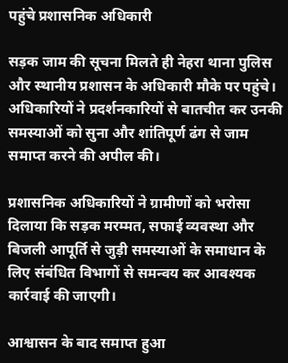पहुंचे प्रशासनिक अधिकारी

सड़क जाम की सूचना मिलते ही नेहरा थाना पुलिस और स्थानीय प्रशासन के अधिकारी मौके पर पहुंचे। अधिकारियों ने प्रदर्शनकारियों से बातचीत कर उनकी समस्याओं को सुना और शांतिपूर्ण ढंग से जाम समाप्त करने की अपील की।

प्रशासनिक अधिकारियों ने ग्रामीणों को भरोसा दिलाया कि सड़क मरम्मत, सफाई व्यवस्था और बिजली आपूर्ति से जुड़ी समस्याओं के समाधान के लिए संबंधित विभागों से समन्वय कर आवश्यक कार्रवाई की जाएगी।

आश्वासन के बाद समाप्त हुआ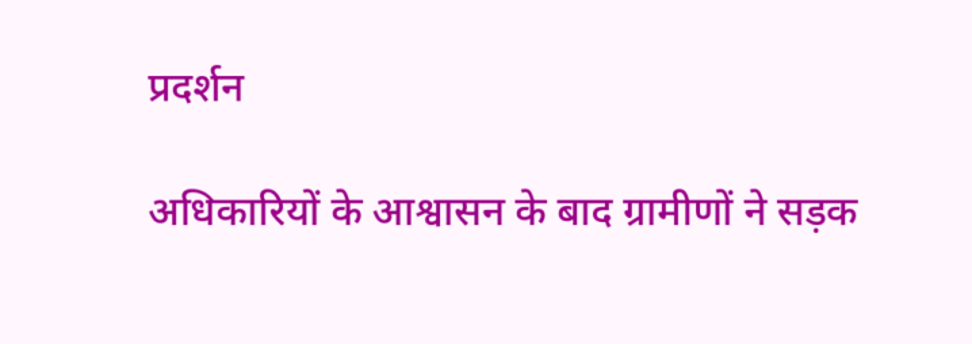प्रदर्शन

अधिकारियों के आश्वासन के बाद ग्रामीणों ने सड़क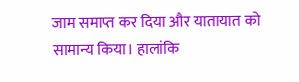जाम समाप्त कर दिया और यातायात को सामान्य किया। हालांकि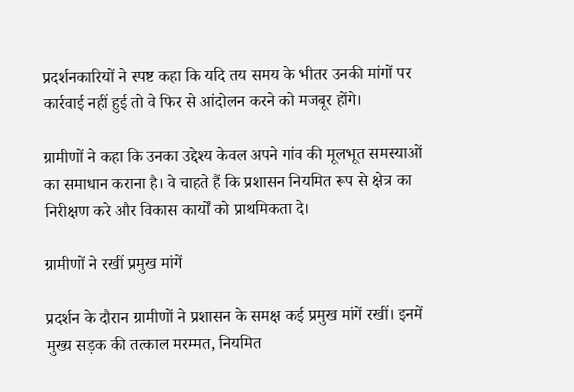प्रदर्शनकारियों ने स्पष्ट कहा कि यदि तय समय के भीतर उनकी मांगों पर कार्रवाई नहीं हुई तो वे फिर से आंदोलन करने को मजबूर होंगे।

ग्रामीणों ने कहा कि उनका उद्देश्य केवल अपने गांव की मूलभूत समस्याओं का समाधान कराना है। वे चाहते हैं कि प्रशासन नियमित रूप से क्षेत्र का निरीक्षण करे और विकास कार्यों को प्राथमिकता दे।

ग्रामीणों ने रखीं प्रमुख मांगें

प्रदर्शन के दौरान ग्रामीणों ने प्रशासन के समक्ष कई प्रमुख मांगें रखीं। इनमें मुख्य सड़क की तत्काल मरम्मत, नियमित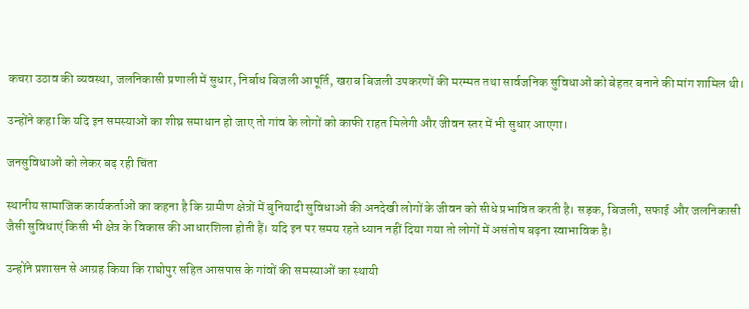कचरा उठाव की व्यवस्था, जलनिकासी प्रणाली में सुधार, निर्बाध बिजली आपूर्ति, खराब बिजली उपकरणों की मरम्मत तथा सार्वजनिक सुविधाओं को बेहतर बनाने की मांग शामिल थी।

उन्होंने कहा कि यदि इन समस्याओं का शीघ्र समाधान हो जाए तो गांव के लोगों को काफी राहत मिलेगी और जीवन स्तर में भी सुधार आएगा।

जनसुविधाओं को लेकर बढ़ रही चिंता

स्थानीय सामाजिक कार्यकर्ताओं का कहना है कि ग्रामीण क्षेत्रों में बुनियादी सुविधाओं की अनदेखी लोगों के जीवन को सीधे प्रभावित करती है। सड़क, बिजली, सफाई और जलनिकासी जैसी सुविधाएं किसी भी क्षेत्र के विकास की आधारशिला होती हैं। यदि इन पर समय रहते ध्यान नहीं दिया गया तो लोगों में असंतोष बढ़ना स्वाभाविक है।

उन्होंने प्रशासन से आग्रह किया कि राघोपुर सहित आसपास के गांवों की समस्याओं का स्थायी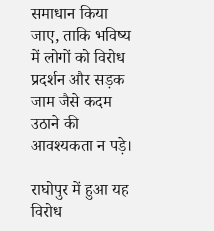समाधान किया जाए, ताकि भविष्य में लोगों को विरोध प्रदर्शन और सड़क जाम जैसे कदम उठाने की आवश्यकता न पड़े।

राघोपुर में हुआ यह विरोध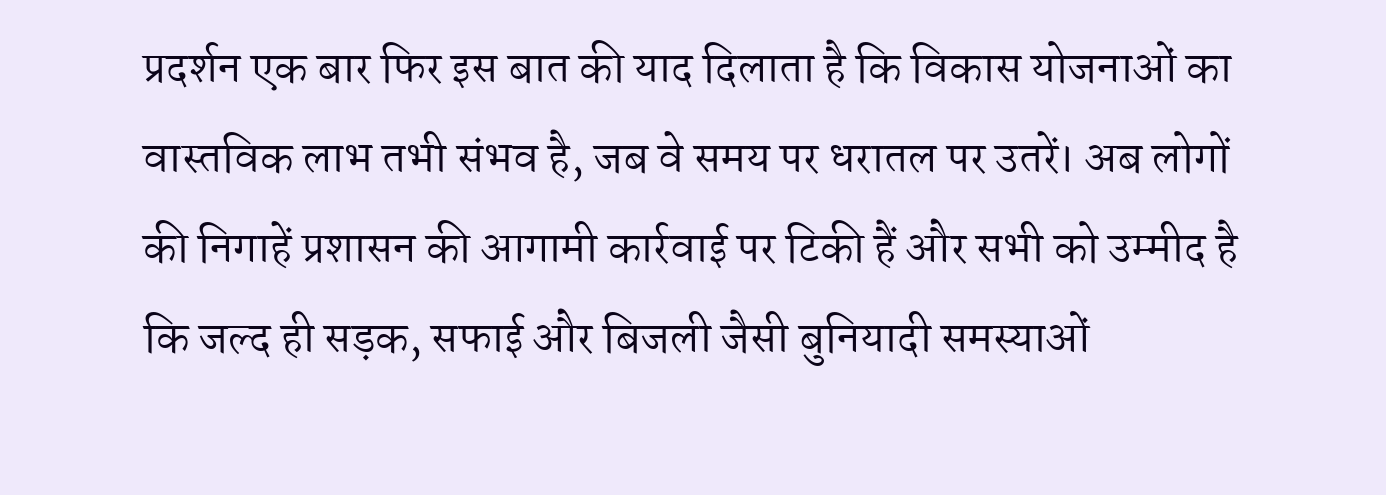प्रदर्शन एक बार फिर इस बात की याद दिलाता है कि विकास योजनाओं का वास्तविक लाभ तभी संभव है, जब वे समय पर धरातल पर उतरें। अब लोगों की निगाहें प्रशासन की आगामी कार्रवाई पर टिकी हैं और सभी को उम्मीद है कि जल्द ही सड़क, सफाई और बिजली जैसी बुनियादी समस्याओं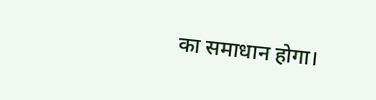का समाधान होगा।